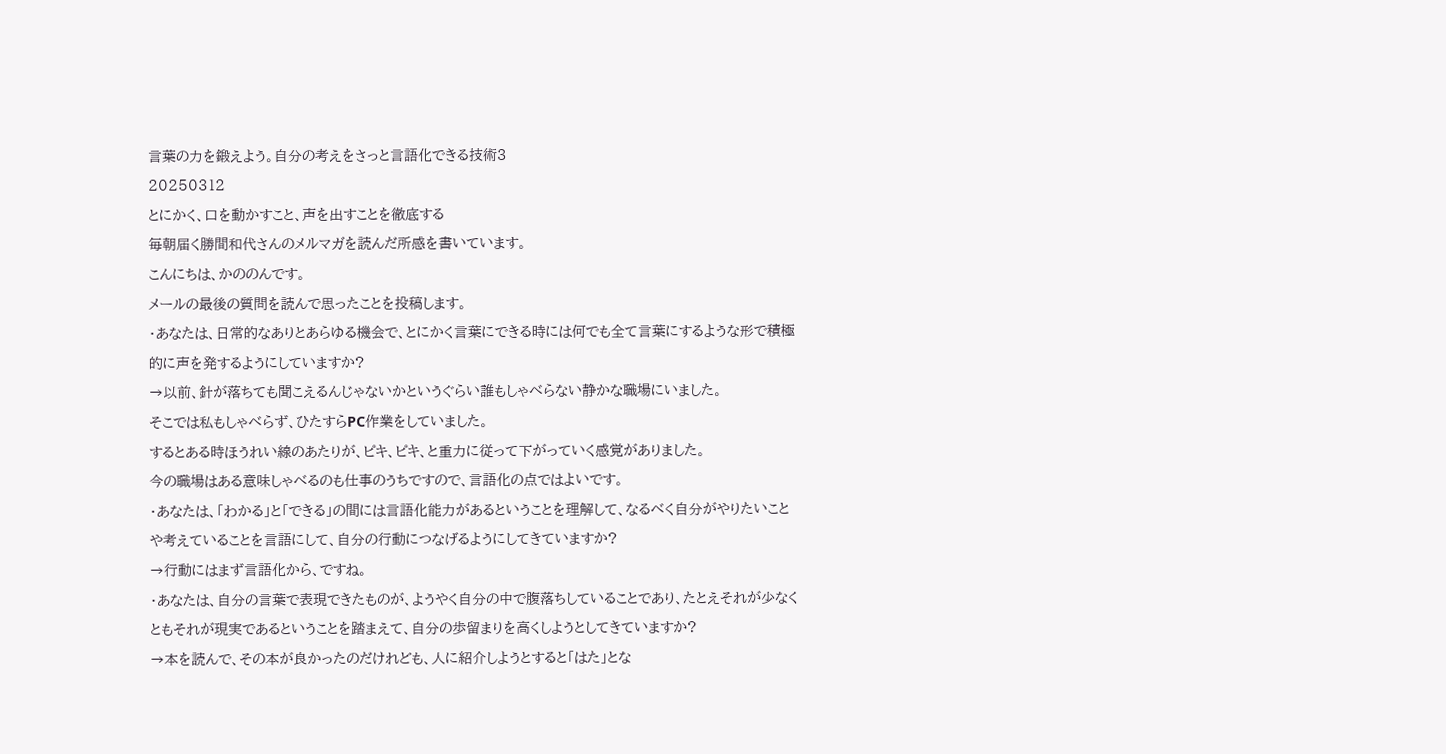言葉の力を鍛えよう。自分の考えをさっと言語化できる技術3
20250312
とにかく、口を動かすこと、声を出すことを徹底する
毎朝届く勝間和代さんのメルマガを読んだ所感を書いています。
こんにちは、かののんです。
メールの最後の質問を読んで思ったことを投稿します。
・あなたは、日常的なありとあらゆる機会で、とにかく言葉にできる時には何でも全て言葉にするような形で積極的に声を発するようにしていますか?
→以前、針が落ちても聞こえるんじゃないかというぐらい誰もしゃべらない静かな職場にいました。
そこでは私もしゃべらず、ひたすらPC作業をしていました。
するとある時ほうれい線のあたりが、ピキ、ピキ、と重力に従って下がっていく感覚がありました。
今の職場はある意味しゃべるのも仕事のうちですので、言語化の点ではよいです。
・あなたは、「わかる」と「できる」の間には言語化能力があるということを理解して、なるべく自分がやりたいことや考えていることを言語にして、自分の行動につなげるようにしてきていますか?
→行動にはまず言語化から、ですね。
・あなたは、自分の言葉で表現できたものが、ようやく自分の中で腹落ちしていることであり、たとえそれが少なくともそれが現実であるということを踏まえて、自分の歩留まりを高くしようとしてきていますか?
→本を読んで、その本が良かったのだけれども、人に紹介しようとすると「はた」とな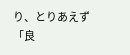り、とりあえず「良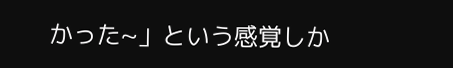かった~」という感覚しか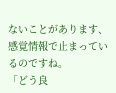ないことがあります、感覚情報で止まっているのですね。
「どう良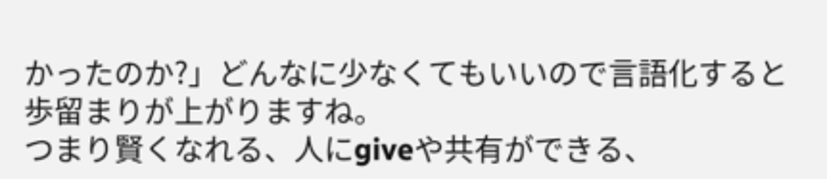かったのか?」どんなに少なくてもいいので言語化すると歩留まりが上がりますね。
つまり賢くなれる、人にgiveや共有ができる、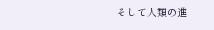そして人類の進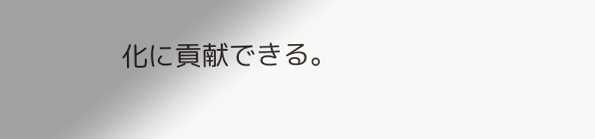化に貢献できる。